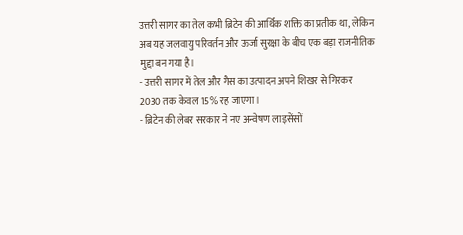उत्तरी सागर का तेल कभी ब्रिटेन की आर्थिक शक्ति का प्रतीक था, लेकिन अब यह जलवायु परिवर्तन और ऊर्जा सुरक्षा के बीच एक बड़ा राजनीतिक मुद्दा बन गया है।
- उत्तरी सागर में तेल और गैस का उत्पादन अपने शिखर से गिरकर 2030 तक केवल 15% रह जाएगा।
- ब्रिटेन की लेबर सरकार ने नए अन्वेषण लाइसेंसों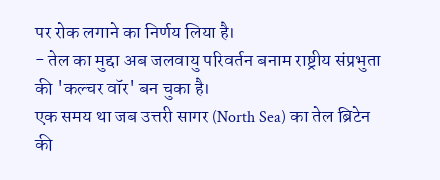पर रोक लगाने का निर्णय लिया है।
- तेल का मुद्दा अब जलवायु परिवर्तन बनाम राष्ट्रीय संप्रभुता की 'कल्चर वॉर' बन चुका है।
एक समय था जब उत्तरी सागर (North Sea) का तेल ब्रिटेन की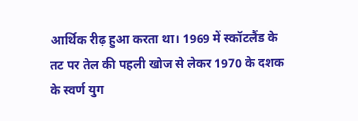आर्थिक रीढ़ हुआ करता था। 1969 में स्कॉटलैंड के तट पर तेल की पहली खोज से लेकर 1970 के दशक के स्वर्ण युग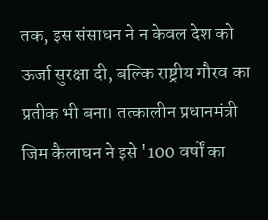तक, इस संसाधन ने न केवल देश को ऊर्जा सुरक्षा दी, बल्कि राष्ट्रीय गौरव का प्रतीक भी बना। तत्कालीन प्रधानमंत्री जिम कैलाघन ने इसे '100 वर्षों का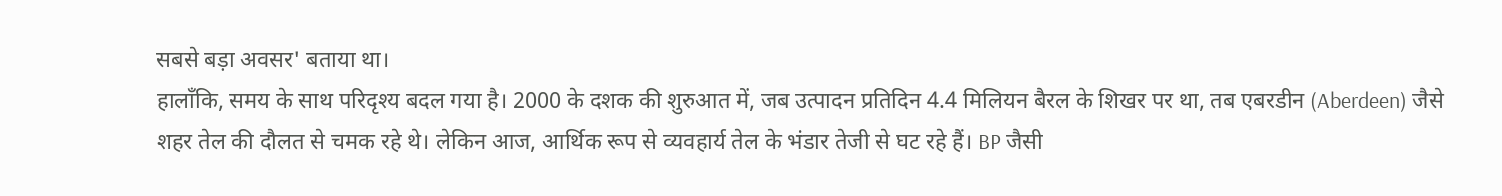सबसे बड़ा अवसर' बताया था।
हालाँकि, समय के साथ परिदृश्य बदल गया है। 2000 के दशक की शुरुआत में, जब उत्पादन प्रतिदिन 4.4 मिलियन बैरल के शिखर पर था, तब एबरडीन (Aberdeen) जैसे शहर तेल की दौलत से चमक रहे थे। लेकिन आज, आर्थिक रूप से व्यवहार्य तेल के भंडार तेजी से घट रहे हैं। BP जैसी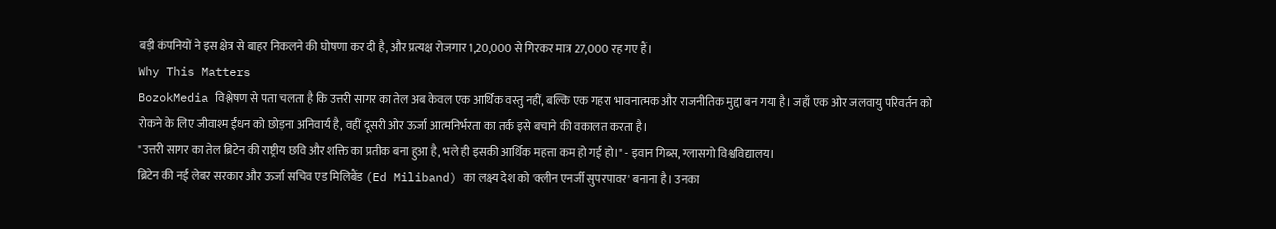बड़ी कंपनियों ने इस क्षेत्र से बाहर निकलने की घोषणा कर दी है, और प्रत्यक्ष रोजगार 1,20,000 से गिरकर मात्र 27,000 रह गए हैं।
Why This Matters
BozokMedia विश्लेषण से पता चलता है कि उत्तरी सागर का तेल अब केवल एक आर्थिक वस्तु नहीं, बल्कि एक गहरा भावनात्मक और राजनीतिक मुद्दा बन गया है। जहाँ एक ओर जलवायु परिवर्तन को रोकने के लिए जीवाश्म ईंधन को छोड़ना अनिवार्य है, वहीं दूसरी ओर ऊर्जा आत्मनिर्भरता का तर्क इसे बचाने की वकालत करता है।
"उत्तरी सागर का तेल ब्रिटेन की राष्ट्रीय छवि और शक्ति का प्रतीक बना हुआ है, भले ही इसकी आर्थिक महत्ता कम हो गई हो।" - इवान गिब्स, ग्लासगो विश्वविद्यालय।
ब्रिटेन की नई लेबर सरकार और ऊर्जा सचिव एड मिलिबैंड (Ed Miliband) का लक्ष्य देश को 'क्लीन एनर्जी सुपरपावर' बनाना है। उनका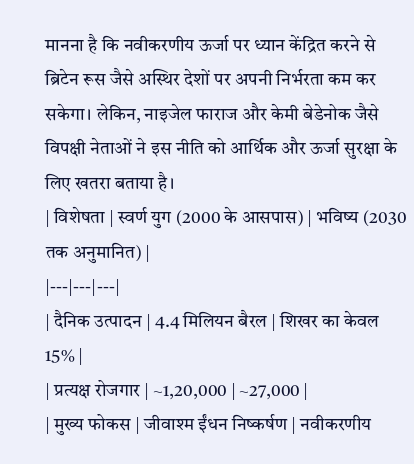मानना है कि नवीकरणीय ऊर्जा पर ध्यान केंद्रित करने से ब्रिटेन रूस जैसे अस्थिर देशों पर अपनी निर्भरता कम कर सकेगा। लेकिन, नाइजेल फाराज और केमी बेडेनोक जैसे विपक्षी नेताओं ने इस नीति को आर्थिक और ऊर्जा सुरक्षा के लिए खतरा बताया है।
| विशेषता | स्वर्ण युग (2000 के आसपास) | भविष्य (2030 तक अनुमानित) |
|---|---|---|
| दैनिक उत्पादन | 4.4 मिलियन बैरल | शिखर का केवल 15% |
| प्रत्यक्ष रोजगार | ~1,20,000 | ~27,000 |
| मुख्य फोकस | जीवाश्म ईंधन निष्कर्षण | नवीकरणीय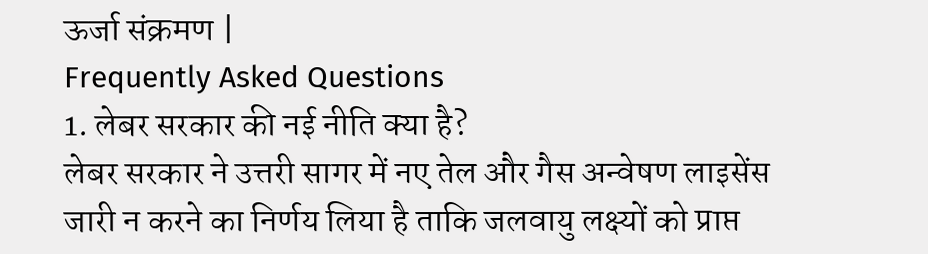ऊर्जा संक्रमण |
Frequently Asked Questions
1. लेबर सरकार की नई नीति क्या है?
लेबर सरकार ने उत्तरी सागर में नए तेल और गैस अन्वेषण लाइसेंस जारी न करने का निर्णय लिया है ताकि जलवायु लक्ष्यों को प्राप्त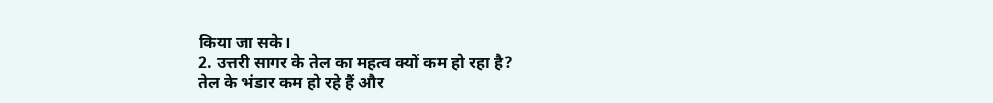किया जा सके।
2. उत्तरी सागर के तेल का महत्व क्यों कम हो रहा है?
तेल के भंडार कम हो रहे हैं और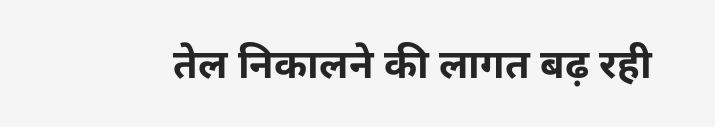तेल निकालने की लागत बढ़ रही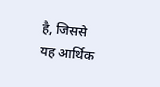है, जिससे यह आर्थिक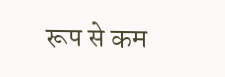रूप से कम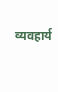व्यवहार्य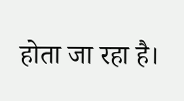होता जा रहा है।